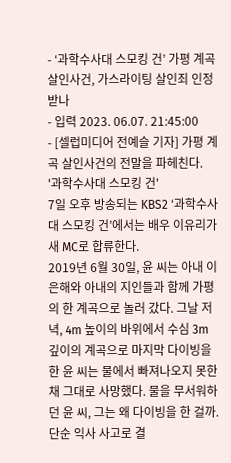- ‘과학수사대 스모킹 건’ 가평 계곡 살인사건, 가스라이팅 살인죄 인정받나
- 입력 2023. 06.07. 21:45:00
- [셀럽미디어 전예슬 기자] 가평 계곡 살인사건의 전말을 파헤친다.
'과학수사대 스모킹 건'
7일 오후 방송되는 KBS2 ‘과학수사대 스모킹 건’에서는 배우 이유리가 새 MC로 합류한다.
2019년 6월 30일, 윤 씨는 아내 이은해와 아내의 지인들과 함께 가평의 한 계곡으로 놀러 갔다. 그날 저녁, 4m 높이의 바위에서 수심 3m 깊이의 계곡으로 마지막 다이빙을 한 윤 씨는 물에서 빠져나오지 못한 채 그대로 사망했다. 물을 무서워하던 윤 씨, 그는 왜 다이빙을 한 걸까.
단순 익사 사고로 결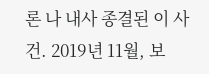론 나 내사 종결된 이 사건. 2019년 11월, 보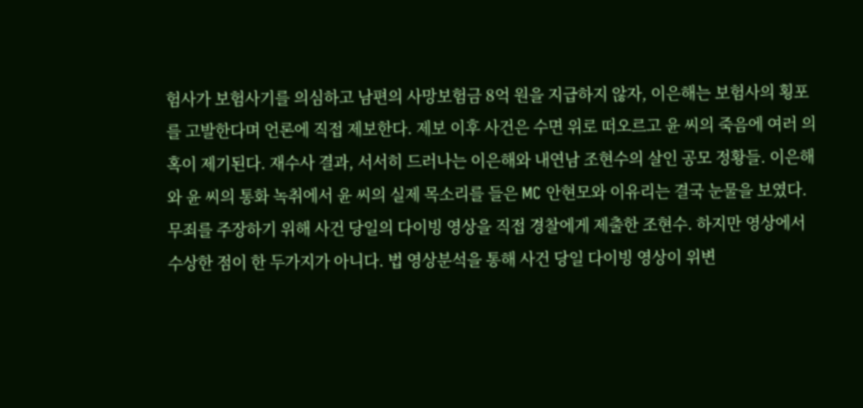험사가 보험사기를 의심하고 남편의 사망보험금 8억 원을 지급하지 않자, 이은해는 보험사의 횡포를 고발한다며 언론에 직접 제보한다. 제보 이후 사건은 수면 위로 떠오르고 윤 씨의 죽음에 여러 의혹이 제기된다. 재수사 결과, 서서히 드러나는 이은해와 내연남 조현수의 살인 공모 정황들. 이은해와 윤 씨의 통화 녹취에서 윤 씨의 실제 목소리를 들은 MC 안현모와 이유리는 결국 눈물을 보였다.
무죄를 주장하기 위해 사건 당일의 다이빙 영상을 직접 경찰에게 제출한 조현수. 하지만 영상에서 수상한 점이 한 두가지가 아니다. 법 영상분석을 통해 사건 당일 다이빙 영상이 위변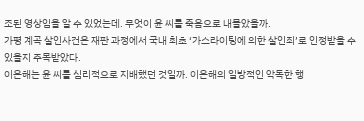조된 영상임을 알 수 있었는데. 무엇이 윤 씨를 죽음으로 내몰았을까.
가평 계곡 살인사건은 재판 과정에서 국내 최초 ‘가스라이팅에 의한 살인죄’로 인정받을 수 있을지 주목받았다.
이은해는 윤 씨를 심리적으로 지배했던 것일까. 이은해의 일방적인 악독한 행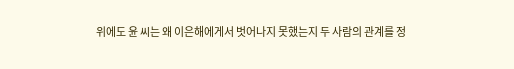위에도 윤 씨는 왜 이은해에게서 벗어나지 못했는지 두 사람의 관계를 정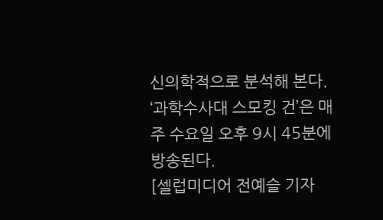신의학적으로 분석해 본다.
‘과학수사대 스모킹 건’은 매주 수요일 오후 9시 45분에 방송된다.
[셀럽미디어 전예슬 기자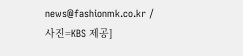news@fashionmk.co.kr / 사진=KBS 제공]